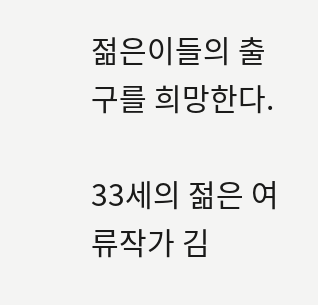젊은이들의 출구를 희망한다.

33세의 젊은 여류작가 김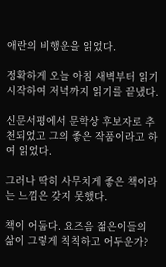애란의 비행운을 읽었다.

정확하게 오늘 아침 새벽부터 읽기 시작하여 저녁까지 읽기를 끝냈다.

신문서평에서 문학상 후보자로 추천되었고 그의 좋은 작품이라고 하여 읽었다.

그러나 딱히 사무치게 좋은 책이라는 느낌은 갖지 못했다.

책이 어둡다. 요즈음 젊은이들의 삶이 그렇게 칙칙하고 어두운가?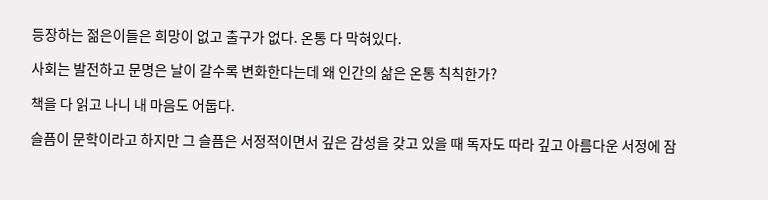등장하는 젊은이들은 희망이 없고 출구가 없다. 온통 다 막혀있다.

사회는 발전하고 문명은 날이 갈수록 변화한다는데 왜 인간의 삶은 온통 칙칙한가?

책을 다 읽고 나니 내 마음도 어둡다.

슬픔이 문학이라고 하지만 그 슬픔은 서정적이면서 깊은 감성을 갖고 있을 때 독자도 따라 깊고 아름다운 서정에 잠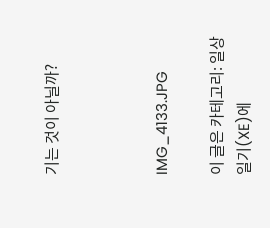기는 것이 아닐까?



IMG_4133.JPG

이 글은 카테고리: 일상일기(XE)에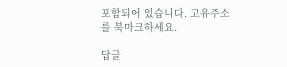포함되어 있습니다. 고유주소를 북마크하세요.

답글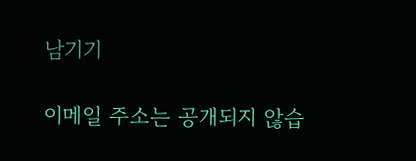남기기

이메일 주소는 공개되지 않습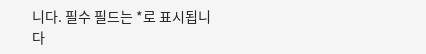니다. 필수 필드는 *로 표시됩니다